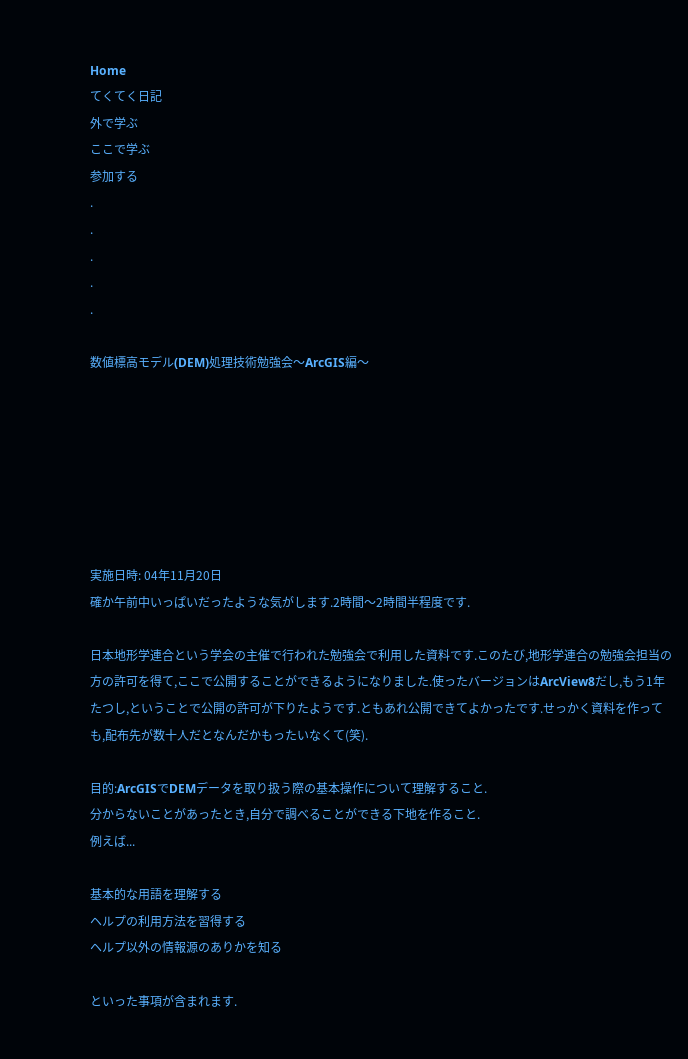Home
てくてく日記
外で学ぶ
ここで学ぶ
参加する
.
.
.
.
.

数値標高モデル(DEM)処理技術勉強会〜ArcGIS編〜







実施日時: 04年11月20日
確か午前中いっぱいだったような気がします.2時間〜2時間半程度です.

日本地形学連合という学会の主催で行われた勉強会で利用した資料です.このたび,地形学連合の勉強会担当の方の許可を得て,ここで公開することができるようになりました.使ったバージョンはArcView8だし,もう1年たつし,ということで公開の許可が下りたようです.ともあれ公開できてよかったです.せっかく資料を作っても,配布先が数十人だとなんだかもったいなくて(笑).

目的:ArcGISでDEMデータを取り扱う際の基本操作について理解すること.
分からないことがあったとき,自分で調べることができる下地を作ること.
例えば...

基本的な用語を理解する
ヘルプの利用方法を習得する
ヘルプ以外の情報源のありかを知る

といった事項が含まれます.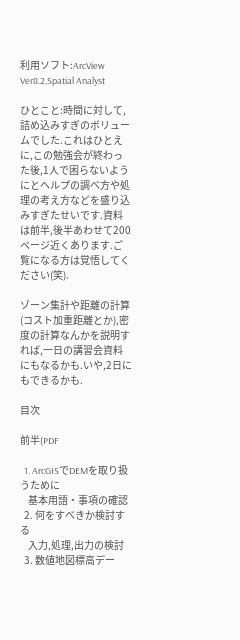利用ソフト:ArcView Ver8.2,Spatial Analyst

ひとこと:時間に対して,詰め込みすぎのボリュームでした.これはひとえに,この勉強会が終わった後,1人で困らないようにとヘルプの調べ方や処理の考え方などを盛り込みすぎたせいです.資料は前半,後半あわせて200ページ近くあります.ご覧になる方は覚悟してください(笑).

ゾーン集計や距離の計算(コスト加重距離とか),密度の計算なんかを説明すれば,一日の講習会資料にもなるかも.いや,2日にもできるかも.

目次

前半(PDF

  1. ArcGISでDEMを取り扱うために
    基本用語・事項の確認
  2. 何をすべきか検討する
    入力,処理,出力の検討
  3. 数値地図標高デー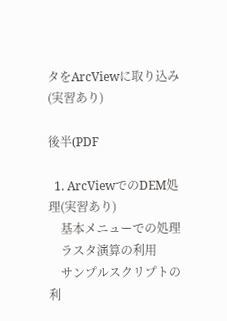タをArcViewに取り込み(実習あり)

後半(PDF

  1. ArcViewでのDEM処理(実習あり)
    基本メニューでの処理
    ラスタ演算の利用
    サンプルスクリプトの利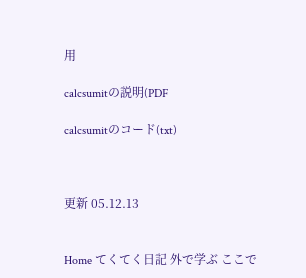用

calcsumitの説明(PDF

calcsumitのコード(txt)



更新 05.12.13


Home てくてく日記 外で学ぶ ここで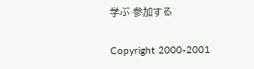学ぶ 参加する

Copyright 2000-2001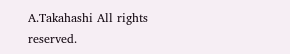A.Takahashi All rights reserved.